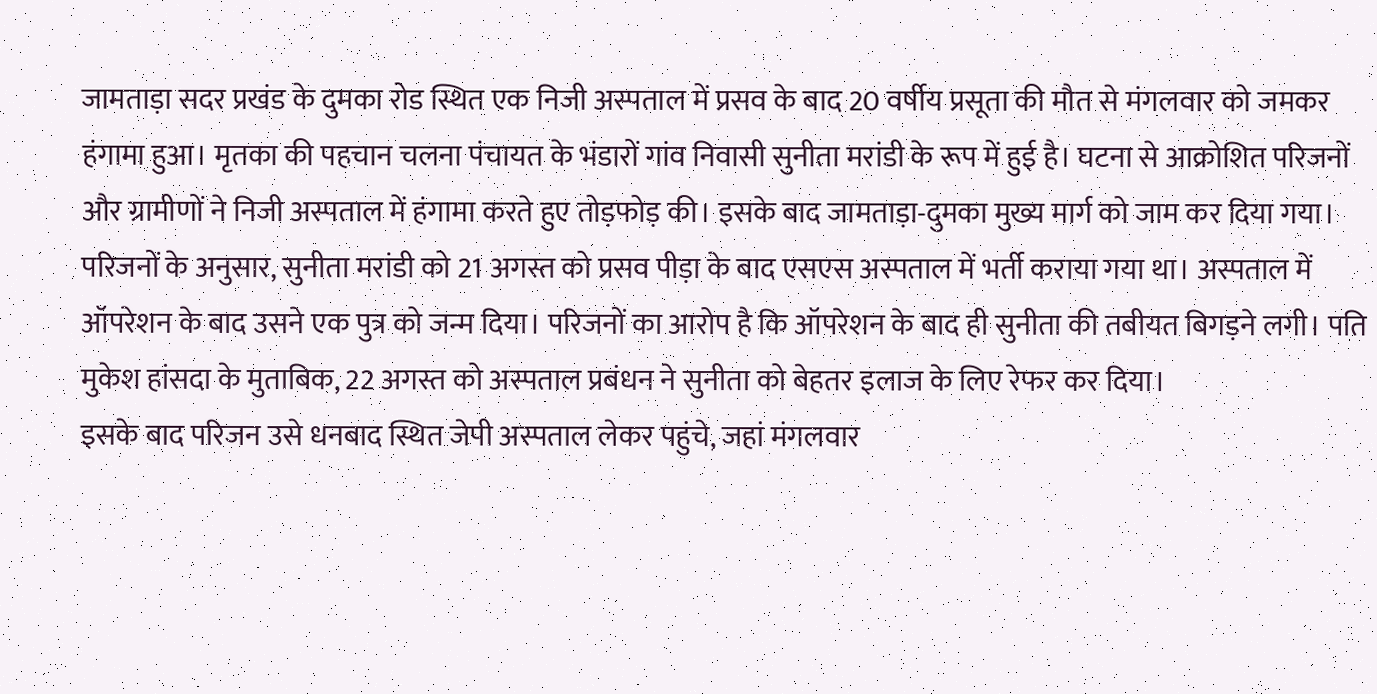जामताड़ा सदर प्रखंड के दुमका रोड स्थित एक निजी अस्पताल में प्रसव के बाद 20 वर्षीय प्रसूता की मौत से मंगलवार को जमकर हंगामा हुआ। मृतका की पहचान चलना पंचायत के भंडारों गांव निवासी सुनीता मरांडी के रूप में हुई है। घटना से आक्रोशित परिजनों और ग्रामीणों ने निजी अस्पताल में हंगामा करते हुए तोड़फोड़ की। इसके बाद जामताड़ा-दुमका मुख्य मार्ग को जाम कर दिया गया।
परिजनों के अनुसार, सुनीता मरांडी को 21 अगस्त को प्रसव पीड़ा के बाद एसएस अस्पताल में भर्ती कराया गया था। अस्पताल में ऑपरेशन के बाद उसने एक पुत्र को जन्म दिया। परिजनों का आरोप है कि ऑपरेशन के बाद ही सुनीता की तबीयत बिगड़ने लगी। पति मुकेश हांसदा के मुताबिक, 22 अगस्त को अस्पताल प्रबंधन ने सुनीता को बेहतर इलाज के लिए रेफर कर दिया।
इसके बाद परिजन उसे धनबाद स्थित जेपी अस्पताल लेकर पहुंचे, जहां मंगलवार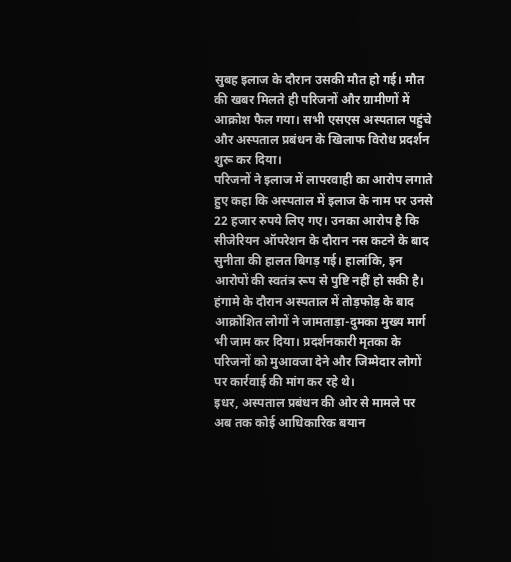सुबह इलाज के दौरान उसकी मौत हो गई। मौत की खबर मिलते ही परिजनों और ग्रामीणों में आक्रोश फैल गया। सभी एसएस अस्पताल पहुंचे और अस्पताल प्रबंधन के खिलाफ विरोध प्रदर्शन शुरू कर दिया।
परिजनों ने इलाज में लापरवाही का आरोप लगाते हुए कहा कि अस्पताल में इलाज के नाम पर उनसे 22 हजार रुपये लिए गए। उनका आरोप है कि सीजेरियन ऑपरेशन के दौरान नस कटने के बाद सुनीता की हालत बिगड़ गई। हालांकि, इन आरोपों की स्वतंत्र रूप से पुष्टि नहीं हो सकी है।
हंगामे के दौरान अस्पताल में तोड़फोड़ के बाद आक्रोशित लोगों ने जामताड़ा-दुमका मुख्य मार्ग भी जाम कर दिया। प्रदर्शनकारी मृतका के परिजनों को मुआवजा देने और जिम्मेदार लोगों पर कार्रवाई की मांग कर रहे थे।
इधर, अस्पताल प्रबंधन की ओर से मामले पर अब तक कोई आधिकारिक बयान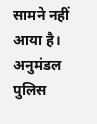सामने नहीं आया है। अनुमंडल पुलिस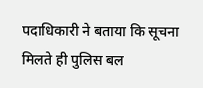पदाधिकारी ने बताया कि सूचना मिलते ही पुलिस बल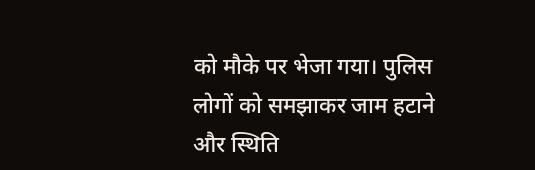को मौके पर भेजा गया। पुलिस लोगों को समझाकर जाम हटाने और स्थिति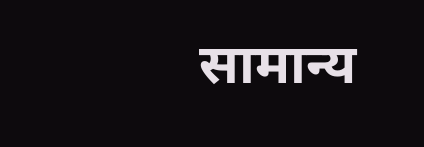सामान्य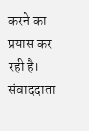करने का प्रयास कर रही है।
संवाददाता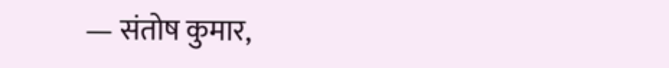— संतोष कुमार,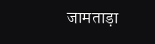जामताड़ा